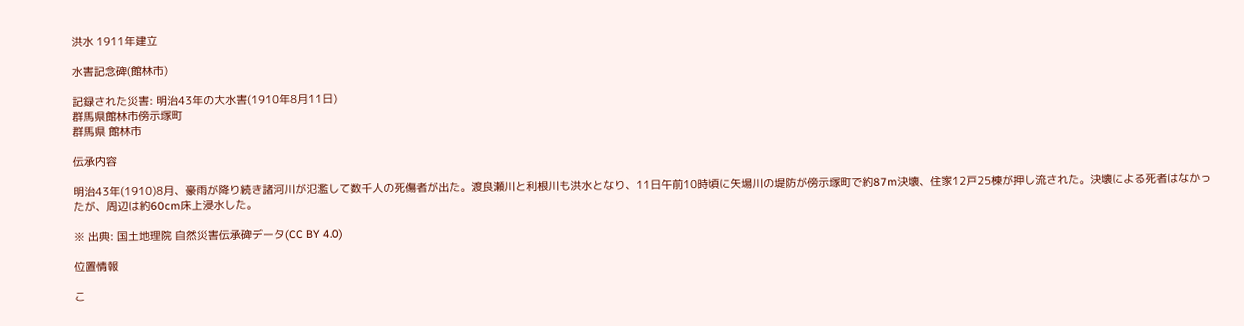洪水 1911年建立

水害記念碑(館林市)

記録された災害: 明治43年の大水害(1910年8月11日)
群馬県館林市傍示塚町
群馬県 館林市

伝承内容

明治43年(1910)8月、豪雨が降り続き諸河川が氾濫して数千人の死傷者が出た。渡良瀬川と利根川も洪水となり、11日午前10時頃に矢場川の堤防が傍示塚町で約87m決壊、住家12戸25棟が押し流された。決壊による死者はなかったが、周辺は約60cm床上浸水した。

※ 出典: 国土地理院 自然災害伝承碑データ(CC BY 4.0)

位置情報

こ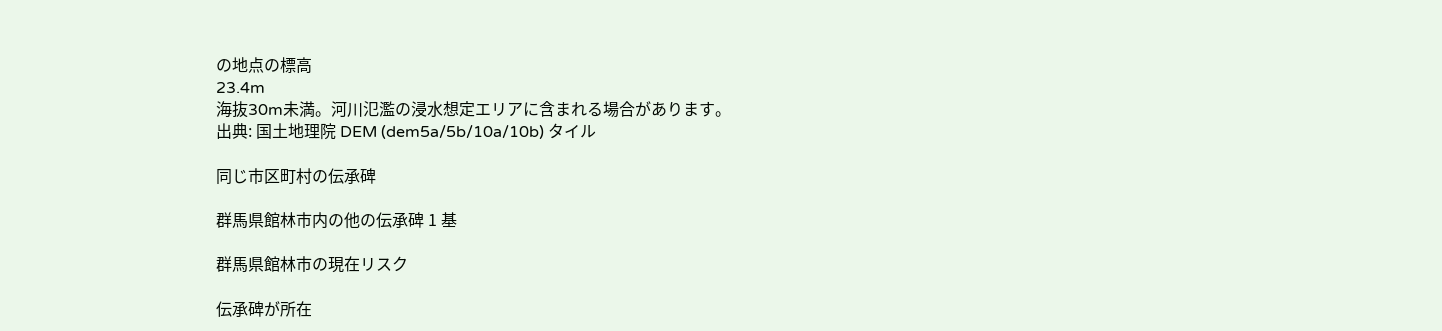の地点の標高
23.4m
海抜30m未満。河川氾濫の浸水想定エリアに含まれる場合があります。
出典: 国土地理院 DEM (dem5a/5b/10a/10b) タイル

同じ市区町村の伝承碑

群馬県館林市内の他の伝承碑 1 基

群馬県館林市の現在リスク

伝承碑が所在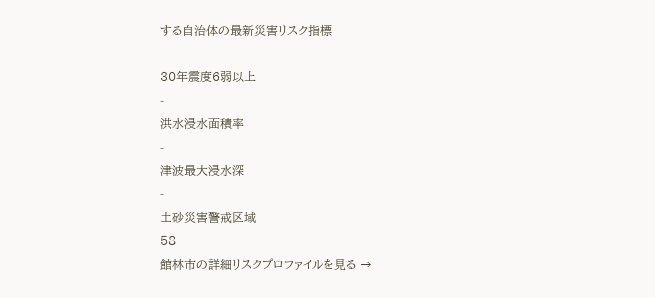する自治体の最新災害リスク指標

30年震度6弱以上
-
洪水浸水面積率
-
津波最大浸水深
-
土砂災害警戒区域
58
館林市の詳細リスクプロファイルを見る →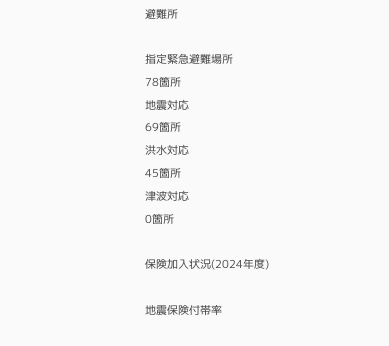避難所

指定緊急避難場所
78箇所
地震対応
69箇所
洪水対応
45箇所
津波対応
0箇所

保険加入状況(2024年度)

地震保険付帯率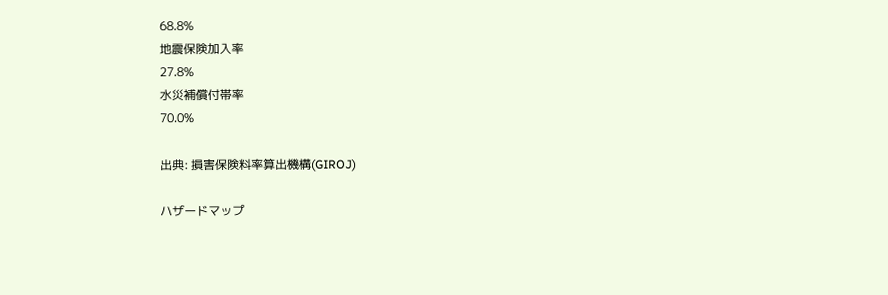68.8%
地震保険加入率
27.8%
水災補償付帯率
70.0%

出典: 損害保険料率算出機構(GIROJ)

ハザードマップ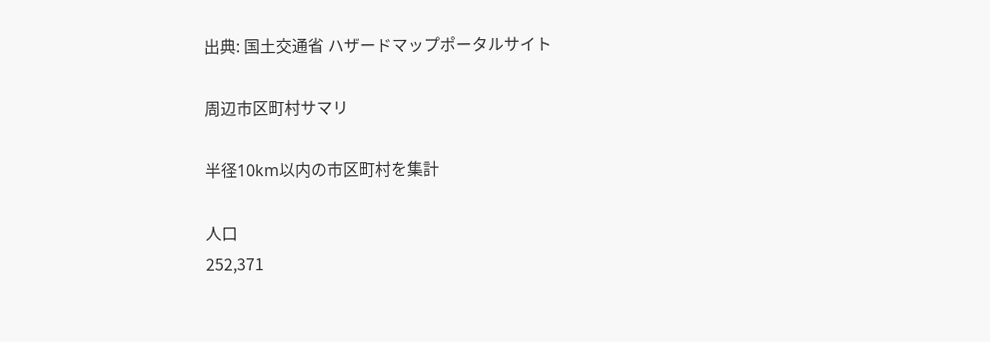出典: 国土交通省 ハザードマップポータルサイト

周辺市区町村サマリ

半径10km以内の市区町村を集計

人口
252,371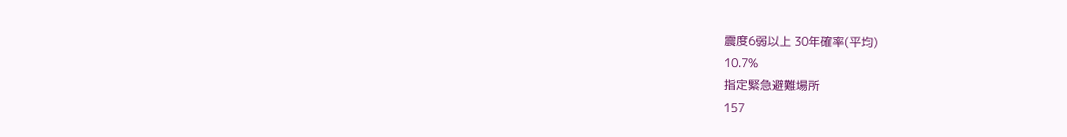震度6弱以上 30年確率(平均)
10.7%
指定緊急避難場所
157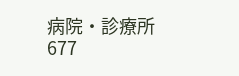病院・診療所
677